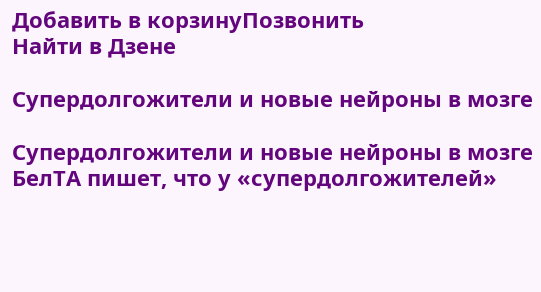Добавить в корзинуПозвонить
Найти в Дзене

Супердолгожители и новые нейроны в мозге

Супердолгожители и новые нейроны в мозге БелТА пишет, что у «супердолгожителей»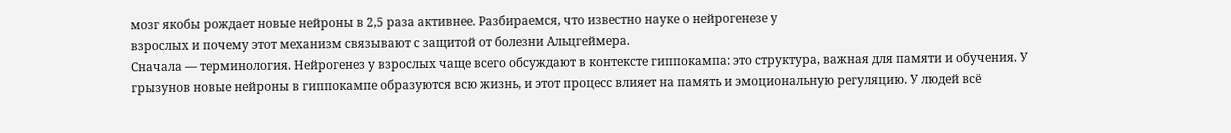мозг якобы рождает новые нейроны в 2,5 раза активнее. Разбираемся, что известно науке о нейрогенезе у
взрослых и почему этот механизм связывают с защитой от болезни Альцгеймера.
Сначала — терминология. Нейрогенез у взрослых чаще всего обсуждают в контексте гиппокампа: это структура, важная для памяти и обучения. У
грызунов новые нейроны в гиппокампе образуются всю жизнь, и этот процесс влияет на память и эмоциональную регуляцию. У людей всё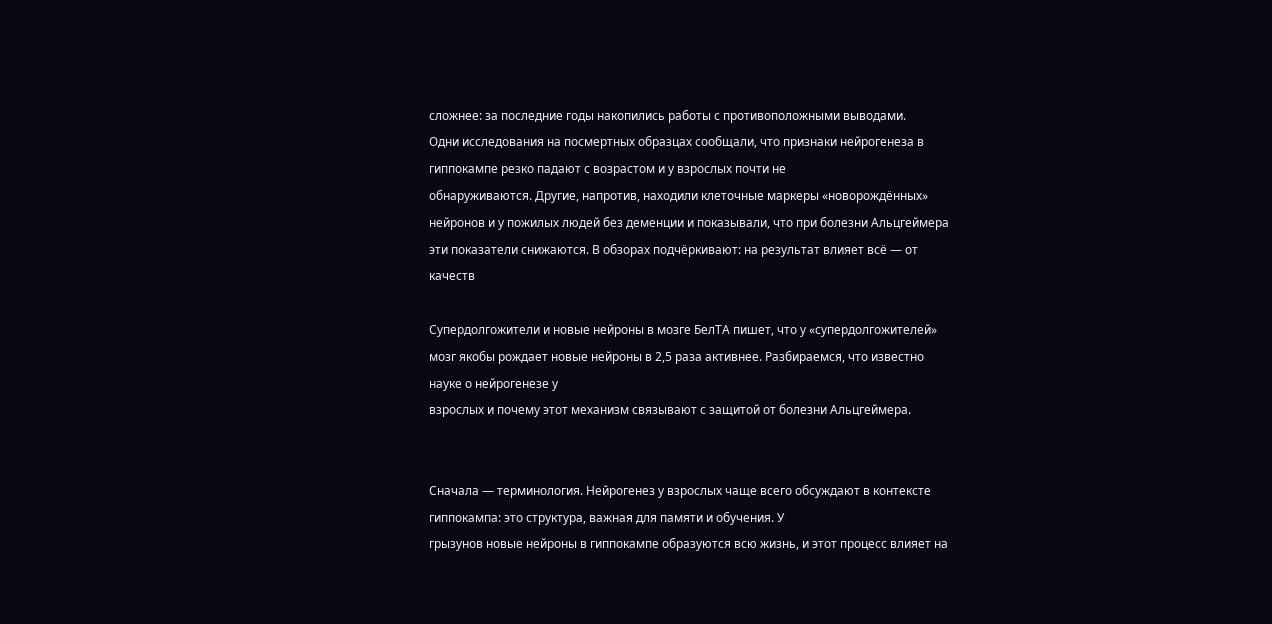сложнее: за последние годы накопились работы с противоположными выводами.
Одни исследования на посмертных образцах сообщали, что признаки нейрогенеза в гиппокампе резко падают с возрастом и у взрослых почти не
обнаруживаются. Другие, напротив, находили клеточные маркеры «новорождённых» нейронов и у пожилых людей без деменции и показывали, что при болезни Альцгеймера
эти показатели снижаются. В обзорах подчёркивают: на результат влияет всё — от качеств

Супердолгожители и новые нейроны в мозге БелТА пишет, что у «супердолгожителей» мозг якобы рождает новые нейроны в 2,5 раза активнее. Разбираемся, что известно науке о нейрогенезе у
взрослых и почему этот механизм связывают с защитой от болезни Альцгеймера.


Сначала — терминология. Нейрогенез у взрослых чаще всего обсуждают в контексте гиппокампа: это структура, важная для памяти и обучения. У
грызунов новые нейроны в гиппокампе образуются всю жизнь, и этот процесс влияет на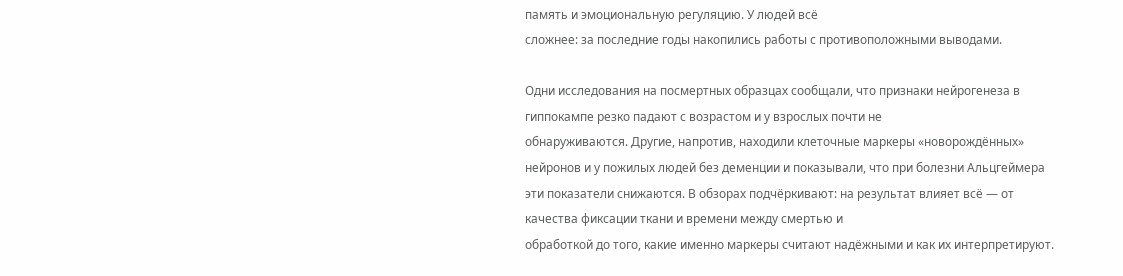память и эмоциональную регуляцию. У людей всё
сложнее: за последние годы накопились работы с противоположными выводами.

Одни исследования на посмертных образцах сообщали, что признаки нейрогенеза в гиппокампе резко падают с возрастом и у взрослых почти не
обнаруживаются. Другие, напротив, находили клеточные маркеры «новорождённых» нейронов и у пожилых людей без деменции и показывали, что при болезни Альцгеймера
эти показатели снижаются. В обзорах подчёркивают: на результат влияет всё — от качества фиксации ткани и времени между смертью и
обработкой до того, какие именно маркеры считают надёжными и как их интерпретируют.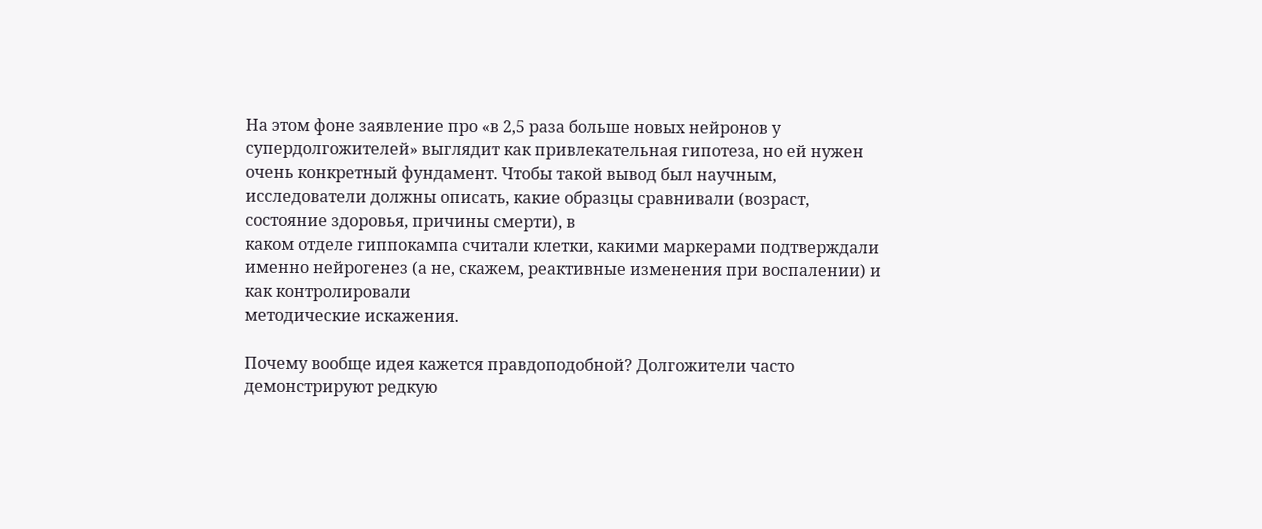На этом фоне заявление про «в 2,5 раза больше новых нейронов у супердолгожителей» выглядит как привлекательная гипотеза, но ей нужен
очень конкретный фундамент. Чтобы такой вывод был научным, исследователи должны описать, какие образцы сравнивали (возраст, состояние здоровья, причины смерти), в
каком отделе гиппокампа считали клетки, какими маркерами подтверждали именно нейрогенез (а не, скажем, реактивные изменения при воспалении) и как контролировали
методические искажения.

Почему вообще идея кажется правдоподобной? Долгожители часто демонстрируют редкую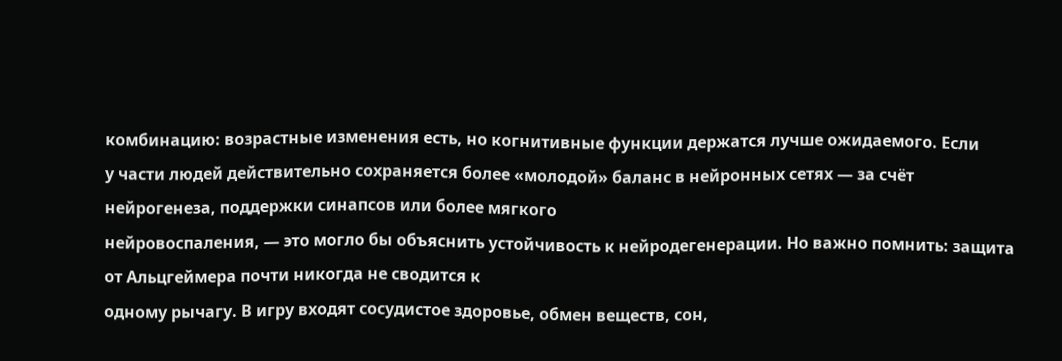комбинацию: возрастные изменения есть, но когнитивные функции держатся лучше ожидаемого. Если
у части людей действительно сохраняется более «молодой» баланс в нейронных сетях — за счёт нейрогенеза, поддержки синапсов или более мягкого
нейровоспаления, — это могло бы объяснить устойчивость к нейродегенерации. Но важно помнить: защита от Альцгеймера почти никогда не сводится к
одному рычагу. В игру входят сосудистое здоровье, обмен веществ, сон,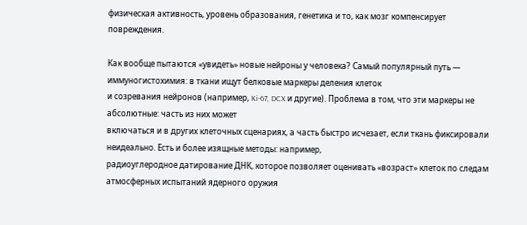физическая активность, уровень образования, генетика и то, как мозг компенсирует
повреждения.

Как вообще пытаются «увидеть» новые нейроны у человека? Самый популярный путь — иммуногистохимия: в ткани ищут белковые маркеры деления клеток
и созревания нейронов (например, Ki-67, DCX и другие). Проблема в том, что эти маркеры не абсолютные: часть из них может
включаться и в других клеточных сценариях, а часть быстро исчезает, если ткань фиксировали неидеально. Есть и более изящные методы: например,
радиоуглеродное датирование ДНК, которое позволяет оценивать «возраст» клеток по следам атмосферных испытаний ядерного оружия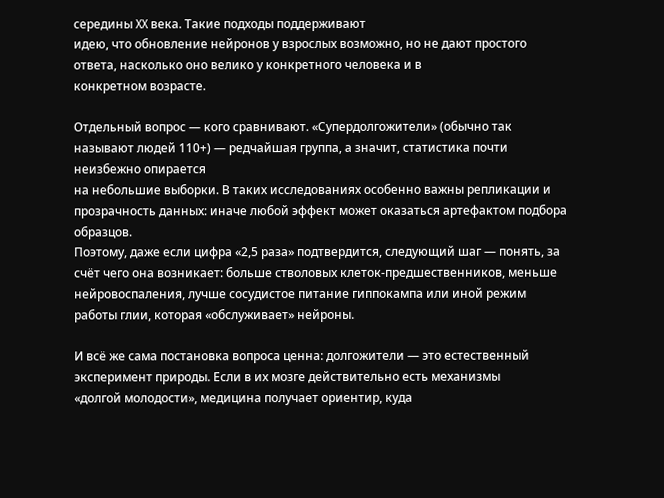середины XX века. Такие подходы поддерживают
идею, что обновление нейронов у взрослых возможно, но не дают простого ответа, насколько оно велико у конкретного человека и в
конкретном возрасте.

Отдельный вопрос — кого сравнивают. «Супердолгожители» (обычно так называют людей 110+) — редчайшая группа, а значит, статистика почти неизбежно опирается
на небольшие выборки. В таких исследованиях особенно важны репликации и прозрачность данных: иначе любой эффект может оказаться артефактом подбора образцов.
Поэтому, даже если цифра «2,5 раза» подтвердится, следующий шаг — понять, за счёт чего она возникает: больше стволовых клеток-предшественников, меньше
нейровоспаления, лучше сосудистое питание гиппокампа или иной режим работы глии, которая «обслуживает» нейроны.

И всё же сама постановка вопроса ценна: долгожители — это естественный эксперимент природы. Если в их мозге действительно есть механизмы
«долгой молодости», медицина получает ориентир, куда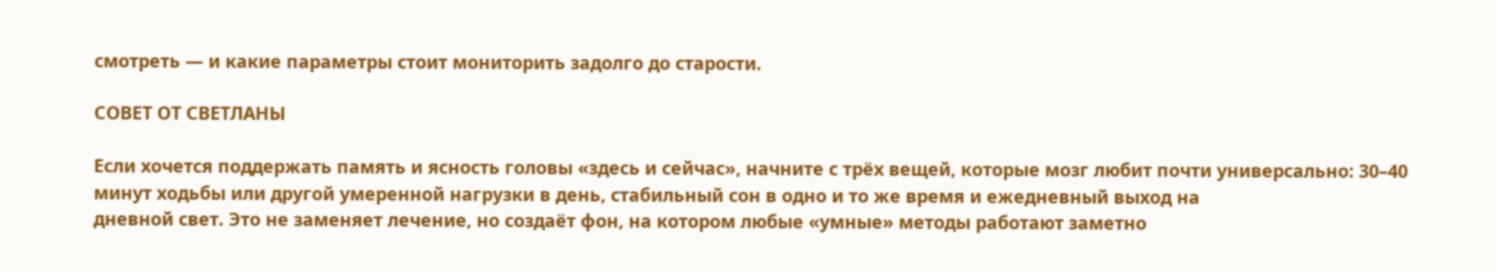смотреть — и какие параметры стоит мониторить задолго до старости.

СОВЕТ ОТ СВЕТЛАНЫ

Если хочется поддержать память и ясность головы «здесь и сейчас», начните с трёх вещей, которые мозг любит почти универсально: 30–40
минут ходьбы или другой умеренной нагрузки в день, стабильный сон в одно и то же время и ежедневный выход на
дневной свет. Это не заменяет лечение, но создаёт фон, на котором любые «умные» методы работают заметно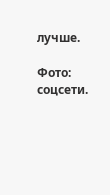лучше.

Фото: соцсети.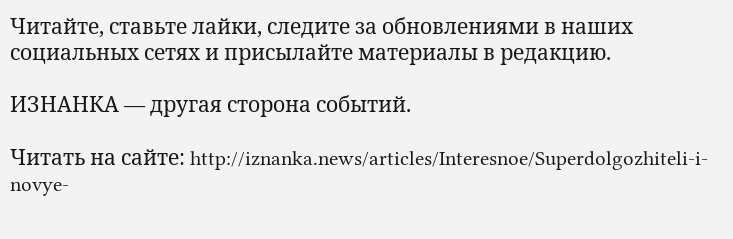Читайте, ставьте лайки, следите за обновлениями в наших социальных сетях и присылайте материалы в редакцию.

ИЗНАНКА — другая сторона событий.

Читать на сайте: http://iznanka.news/articles/Interesnoe/Superdolgozhiteli-i-novye-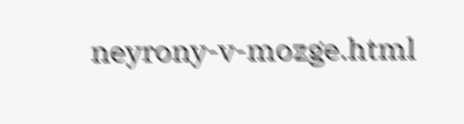neyrony-v-mozge.html